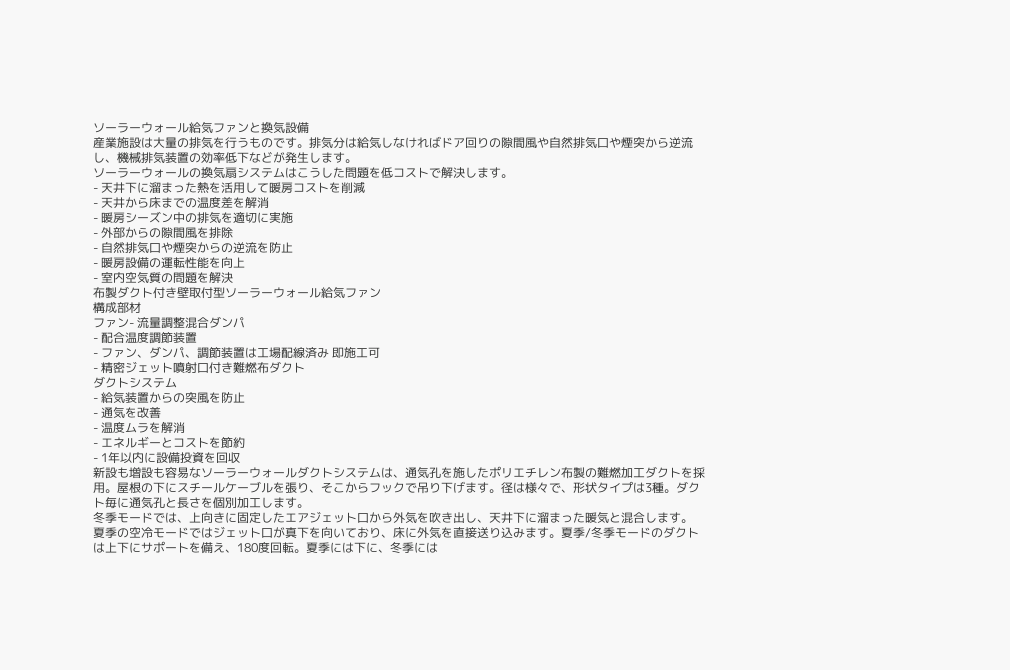ソーラーウォール給気ファンと換気設備
産業施設は大量の排気を行うものです。排気分は給気しなければドア回りの隙間風や自然排気口や煙突から逆流し、機械排気装置の効率低下などが発生します。
ソーラーウォールの換気扇システムはこうした問題を低コストで解決します。
- 天井下に溜まった熱を活用して暖房コストを削減
- 天井から床までの温度差を解消
- 暖房シーズン中の排気を適切に実施
- 外部からの隙間風を排除
- 自然排気口や煙突からの逆流を防止
- 暖房設備の運転性能を向上
- 室内空気質の問題を解決
布製ダクト付き壁取付型ソーラーウォール給気ファン
構成部材
ファン- 流量調整混合ダンパ
- 配合温度調節装置
- ファン、ダンパ、調節装置は工場配線済み 即施工可
- 精密ジェット噴射口付き難燃布ダクト
ダクトシステム
- 給気装置からの突風を防止
- 通気を改善
- 温度ムラを解消
- エネルギーとコストを節約
- 1年以内に設備投資を回収
新設も増設も容易なソーラーウォールダクトシステムは、通気孔を施したポリエチレン布製の難燃加工ダクトを採用。屋根の下にスチールケーブルを張り、そこからフックで吊り下げます。径は様々で、形状タイプは3種。ダクト毎に通気孔と長さを個別加工します。
冬季モードでは、上向きに固定したエアジェット口から外気を吹き出し、天井下に溜まった暖気と混合します。
夏季の空冷モードではジェット口が真下を向いており、床に外気を直接送り込みます。夏季/冬季モードのダクトは上下にサポートを備え、180度回転。夏季には下に、冬季には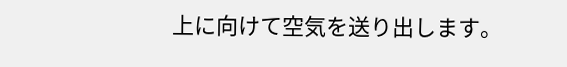上に向けて空気を送り出します。